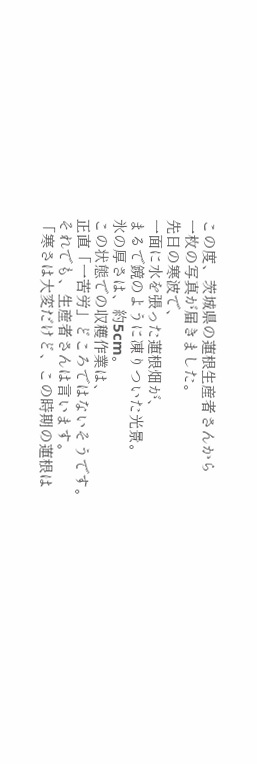この度、茨城県の蓮根生産者さんから
一枚の写真が届きました。
先日の寒波で、
一面に水を張った蓮根畑が、
まるで鏡のように凍りついた光景。
氷の厚さは、約5cm。
この状態での収穫作業は、
正直「一苦労」どころではないそうです。
それでも、生産者さんは言います。
「寒さは大変だけど、この時期の蓮根は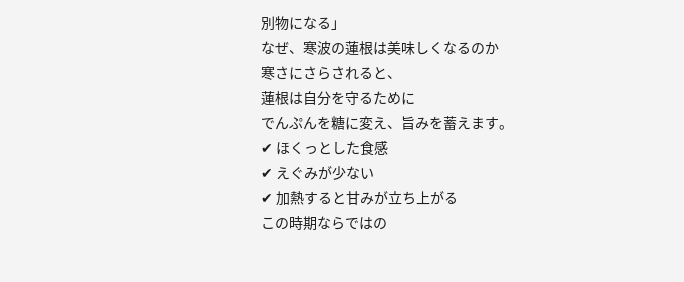別物になる」
なぜ、寒波の蓮根は美味しくなるのか
寒さにさらされると、
蓮根は自分を守るために
でんぷんを糖に変え、旨みを蓄えます。
✔ ほくっとした食感
✔ えぐみが少ない
✔ 加熱すると甘みが立ち上がる
この時期ならではの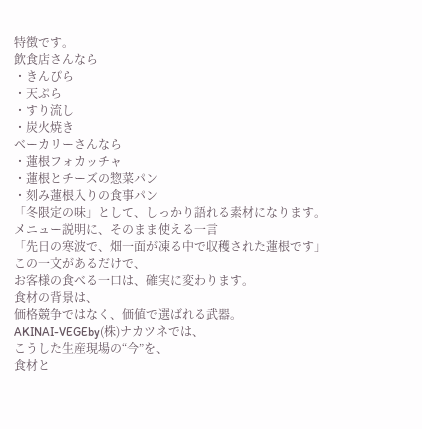特徴です。
飲食店さんなら
・きんぴら
・天ぷら
・すり流し
・炭火焼き
ベーカリーさんなら
・蓮根フォカッチャ
・蓮根とチーズの惣菜パン
・刻み蓮根入りの食事パン
「冬限定の味」として、しっかり語れる素材になります。
メニュー説明に、そのまま使える一言
「先日の寒波で、畑一面が凍る中で収穫された蓮根です」
この一文があるだけで、
お客様の食べる一口は、確実に変わります。
食材の背景は、
価格競争ではなく、価値で選ばれる武器。
AKINAI-VEGEby(株)ナカツネでは、
こうした生産現場の“今”を、
食材と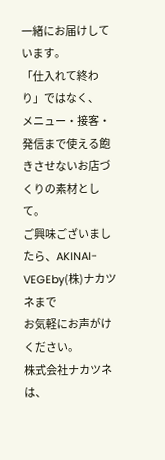一緒にお届けしています。
「仕入れて終わり」ではなく、
メニュー・接客・発信まで使える飽きさせないお店づくりの素材として。
ご興味ございましたら、AKINAI-VEGEby(株)ナカツネまで
お気軽にお声がけください。
株式会社ナカツネは、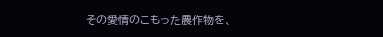その愛情のこもった農作物を、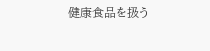健康食品を扱う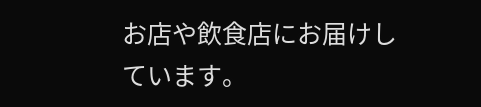お店や飲食店にお届けしています。